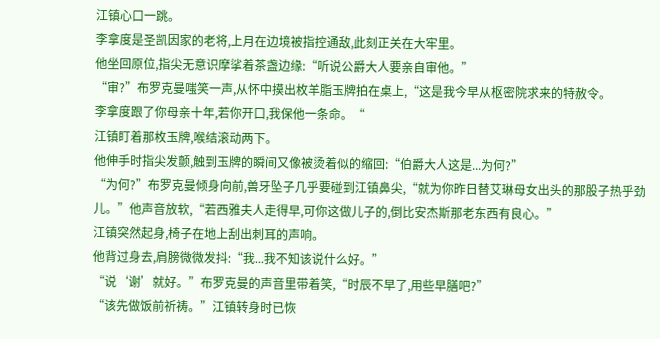江镇心口一跳。
李拿度是圣凯因家的老将,上月在边境被指控通敌,此刻正关在大牢里。
他坐回原位,指尖无意识摩挲着茶盏边缘:“听说公爵大人要亲自审他。”
“审?”布罗克曼嗤笑一声,从怀中摸出枚羊脂玉牌拍在桌上,“这是我今早从枢密院求来的特赦令。
李拿度跟了你母亲十年,若你开口,我保他一条命。“
江镇盯着那枚玉牌,喉结滚动两下。
他伸手时指尖发颤,触到玉牌的瞬间又像被烫着似的缩回:“伯爵大人这是...为何?”
“为何?”布罗克曼倾身向前,兽牙坠子几乎要碰到江镇鼻尖,“就为你昨日替艾琳母女出头的那股子热乎劲儿。”他声音放软,“若西雅夫人走得早,可你这做儿子的,倒比安杰斯那老东西有良心。”
江镇突然起身,椅子在地上刮出刺耳的声响。
他背过身去,肩膀微微发抖:“我...我不知该说什么好。”
“说‘谢’就好。”布罗克曼的声音里带着笑,“时辰不早了,用些早膳吧?”
“该先做饭前祈祷。”江镇转身时已恢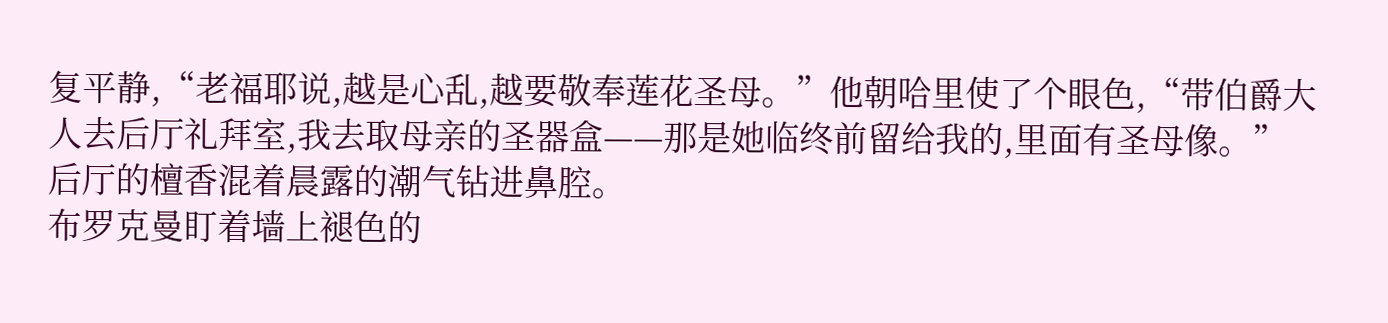复平静,“老福耶说,越是心乱,越要敬奉莲花圣母。”他朝哈里使了个眼色,“带伯爵大人去后厅礼拜室,我去取母亲的圣器盒——那是她临终前留给我的,里面有圣母像。”
后厅的檀香混着晨露的潮气钻进鼻腔。
布罗克曼盯着墙上褪色的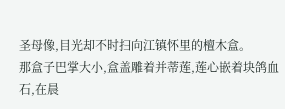圣母像,目光却不时扫向江镇怀里的檀木盒。
那盒子巴掌大小,盒盖雕着并蒂莲,莲心嵌着块鸽血石,在晨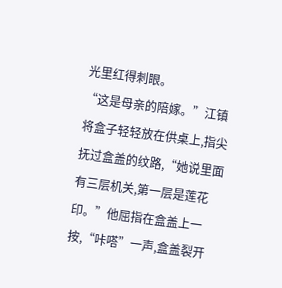光里红得刺眼。
“这是母亲的陪嫁。”江镇将盒子轻轻放在供桌上,指尖抚过盒盖的纹路,“她说里面有三层机关,第一层是莲花印。”他屈指在盒盖上一按,“咔嗒”一声,盒盖裂开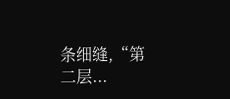条细缝,“第二层...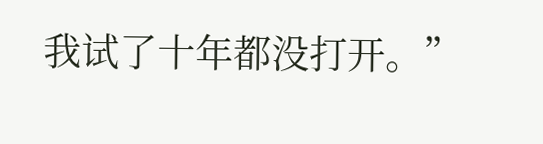我试了十年都没打开。”